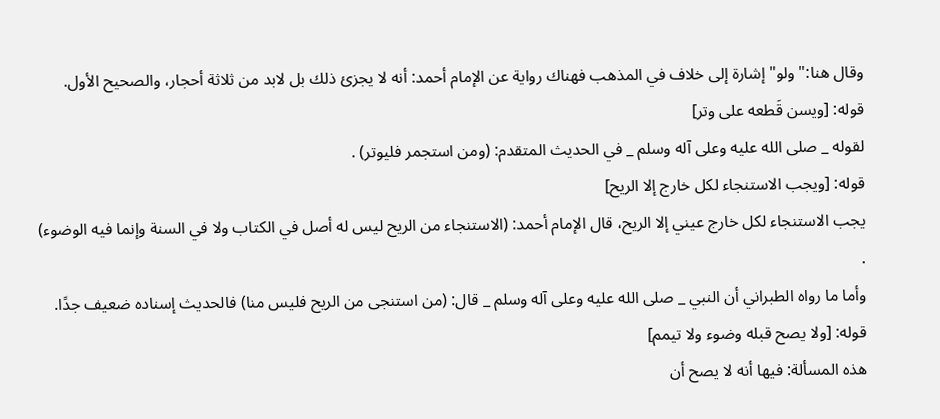وقال هنا:"ولو"إشارة إلى خلاف في المذهب فهناك رواية عن الإمام أحمد: أنه لا يجزئ ذلك بل لابد من ثلاثة أحجار، والصحيح الأول.
قوله: [ويسن قَطعه على وتر]
لقوله _ صلى الله عليه وعلى آله وسلم _ في الحديث المتقدم: (ومن استجمر فليوتر) .
قوله: [ويجب الاستنجاء لكل خارج إلا الريح]
يجب الاستنجاء لكل خارج عيني إلا الريح، قال الإمام أحمد: (الاستنجاء من الريح ليس له أصل في الكتاب ولا في السنة وإنما فيه الوضوء) .
وأما ما رواه الطبراني أن النبي _ صلى الله عليه وعلى آله وسلم _ قال: (من استنجى من الريح فليس منا) فالحديث إسناده ضعيف جدًا.
قوله: [ولا يصح قبله وضوء ولا تيمم]
هذه المسألة: فيها أنه لا يصح أن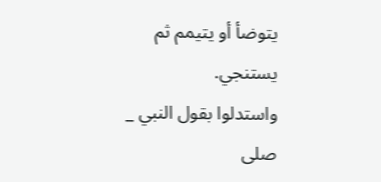يتوضأ أو يتيمم ثم يستنجي.
واستدلوا بقول النبي _ صلى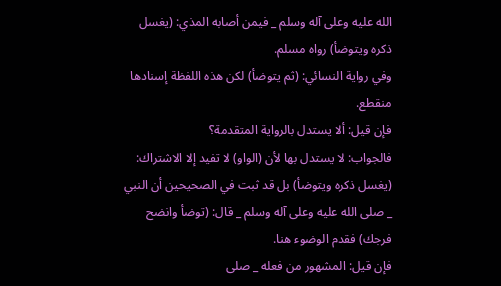الله عليه وعلى آله وسلم _ فيمن أصابه المذي: (يغسل ذكره ويتوضأ) رواه مسلم.
وفي رواية النسائي: (ثم يتوضأ) لكن هذه اللفظة إسنادها منقطع.
فإن قيل: ألا يستدل بالرواية المتقدمة؟
فالجواب: لا يستدل بها لأن (الواو) لا تفيد إلا الاشتراك: (يغسل ذكره ويتوضأ) بل قد ثبت في الصحيحين أن النبي _ صلى الله عليه وعلى آله وسلم _ قال: (توضأ وانضح فرجك) فقدم الوضوء هنا.
فإن قيل: المشهور من فعله _ صلى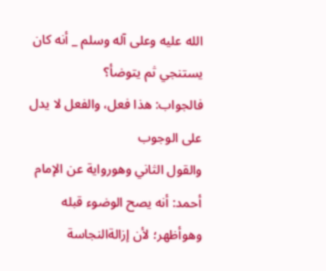الله عليه وعلى آله وسلم _ أنه كان يستنجي ثم يتوضأ؟
فالجواب: هذا فعل، والفعل لا يدل على الوجوب
والقول الثاني وهورواية عن الإمام أحمد: أنه يصح الوضوء قبله وهوأظهر؛ لأن إزالةالنجاسة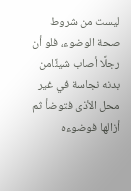ليست من شروط صحة الوضوء، فلو أن رجلًا أصاب شيئًامن بدنه نجاسة في غير محل الأذى فتوضأ ثم أزالها فوضوءه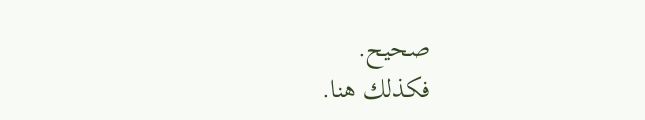صحيح.
فكذلك هنا.